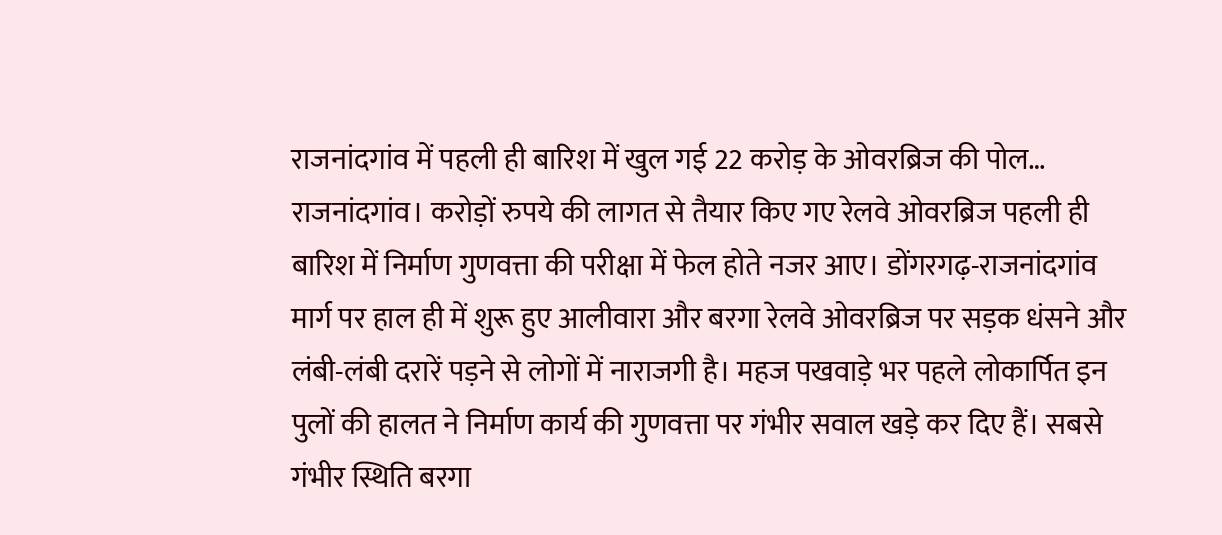राजनांदगांव में पहली ही बारिश में खुल गई 22 करोड़ के ओवरब्रिज की पोल…
राजनांदगांव। करोड़ों रुपये की लागत से तैयार किए गए रेलवे ओवरब्रिज पहली ही बारिश में निर्माण गुणवत्ता की परीक्षा में फेल होते नजर आए। डोंगरगढ़-राजनांदगांव मार्ग पर हाल ही में शुरू हुए आलीवारा और बरगा रेलवे ओवरब्रिज पर सड़क धंसने और लंबी-लंबी दरारें पड़ने से लोगों में नाराजगी है। महज पखवाड़े भर पहले लोकार्पित इन पुलों की हालत ने निर्माण कार्य की गुणवत्ता पर गंभीर सवाल खड़े कर दिए हैं। सबसे गंभीर स्थिति बरगा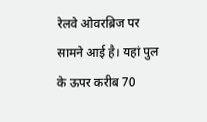रेलवे ओवरब्रिज पर सामने आई है। यहां पुल के ऊपर करीब 70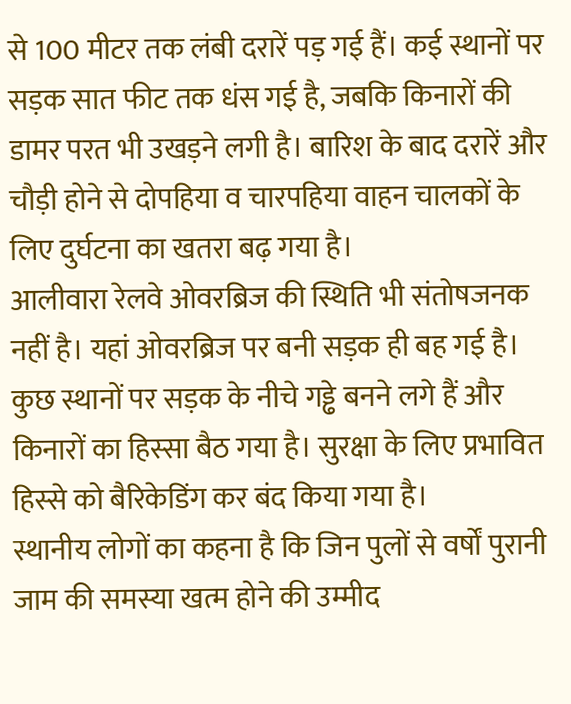से 100 मीटर तक लंबी दरारें पड़ गई हैं। कई स्थानों पर सड़क सात फीट तक धंस गई है, जबकि किनारों की डामर परत भी उखड़ने लगी है। बारिश के बाद दरारें और चौड़ी होने से दोपहिया व चारपहिया वाहन चालकों के लिए दुर्घटना का खतरा बढ़ गया है।
आलीवारा रेलवे ओवरब्रिज की स्थिति भी संतोषजनक नहीं है। यहां ओवरब्रिज पर बनी सड़क ही बह गई है। कुछ स्थानों पर सड़क के नीचे गड्ढे बनने लगे हैं और किनारों का हिस्सा बैठ गया है। सुरक्षा के लिए प्रभावित हिस्से को बैरिकेडिंग कर बंद किया गया है।
स्थानीय लोगों का कहना है कि जिन पुलों से वर्षों पुरानी जाम की समस्या खत्म होने की उम्मीद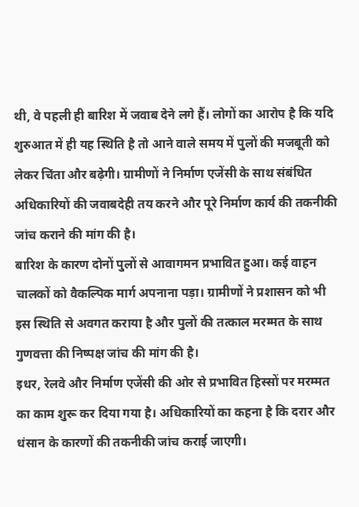थी, वे पहली ही बारिश में जवाब देने लगे हैं। लोगों का आरोप है कि यदि शुरुआत में ही यह स्थिति है तो आने वाले समय में पुलों की मजबूती को लेकर चिंता और बढ़ेगी। ग्रामीणों ने निर्माण एजेंसी के साथ संबंधित अधिकारियों की जवाबदेही तय करने और पूरे निर्माण कार्य की तकनीकी जांच कराने की मांग की है।
बारिश के कारण दोनों पुलों से आवागमन प्रभावित हुआ। कई वाहन चालकों को वैकल्पिक मार्ग अपनाना पड़ा। ग्रामीणों ने प्रशासन को भी इस स्थिति से अवगत कराया है और पुलों की तत्काल मरम्मत के साथ गुणवत्ता की निष्पक्ष जांच की मांग की है।
इधर, रेलवे और निर्माण एजेंसी की ओर से प्रभावित हिस्सों पर मरम्मत का काम शुरू कर दिया गया है। अधिकारियों का कहना है कि दरार और धंसान के कारणों की तकनीकी जांच कराई जाएगी।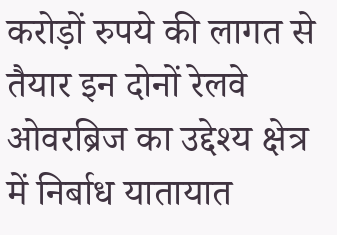करोड़ों रुपये की लागत से तैयार इन दोनों रेलवे ओवरब्रिज का उद्देश्य क्षेत्र में निर्बाध यातायात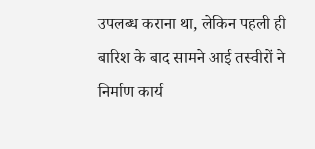उपलब्ध कराना था, लेकिन पहली ही बारिश के बाद सामने आई तस्वीरों ने निर्माण कार्य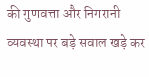की गुणवत्ता और निगरानी व्यवस्था पर बड़े सवाल खड़े कर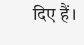दिए हैं।